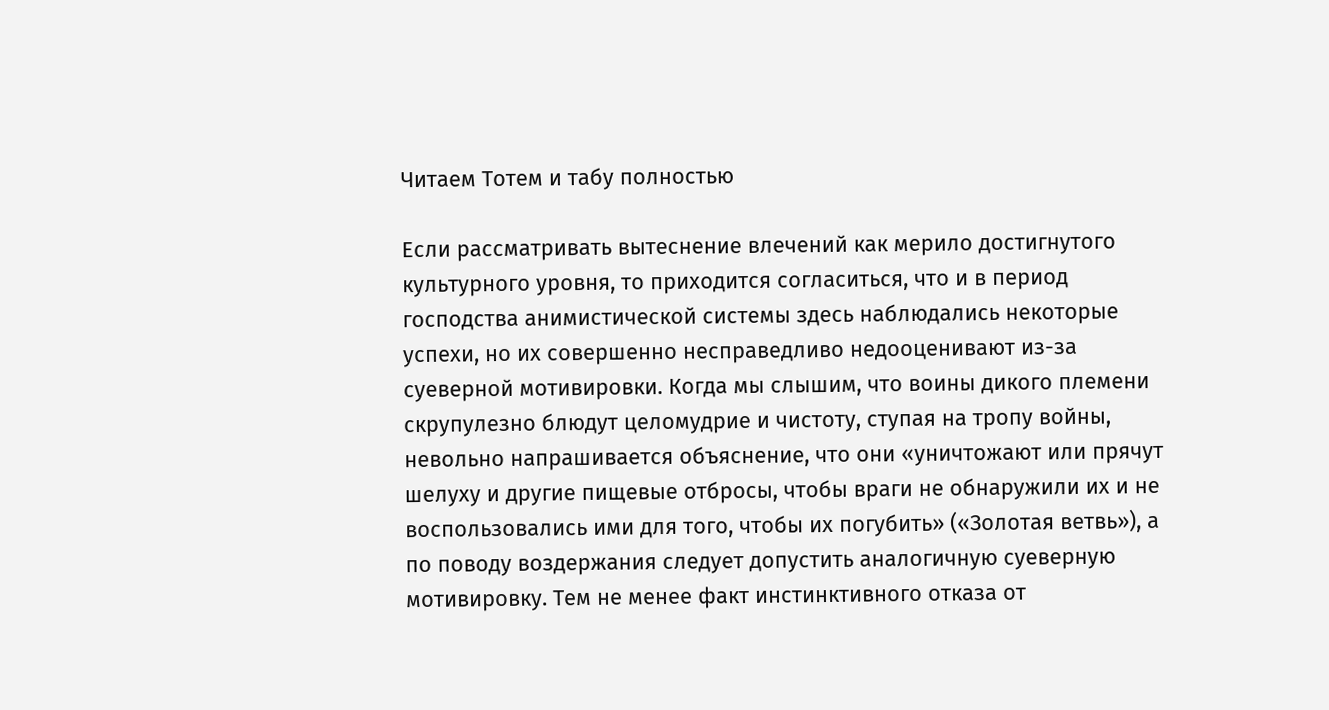Читаем Тотем и табу полностью

Если рассматривать вытеснение влечений как мерило достигнутого культурного уровня, то приходится согласиться, что и в период господства анимистической системы здесь наблюдались некоторые успехи, но их совершенно несправедливо недооценивают из-за суеверной мотивировки. Когда мы слышим, что воины дикого племени скрупулезно блюдут целомудрие и чистоту, ступая на тропу войны, невольно напрашивается объяснение, что они «уничтожают или прячут шелуху и другие пищевые отбросы, чтобы враги не обнаружили их и не воспользовались ими для того, чтобы их погубить» («Золотая ветвь»), а по поводу воздержания следует допустить аналогичную суеверную мотивировку. Тем не менее факт инстинктивного отказа от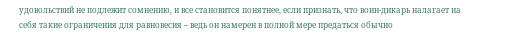удовольствий не подлежит сомнению, и все становится понятнее, если признать, что воин-дикарь налагает на себя такие ограничения для равновесия – ведь он намерен в полной мере предаться обычно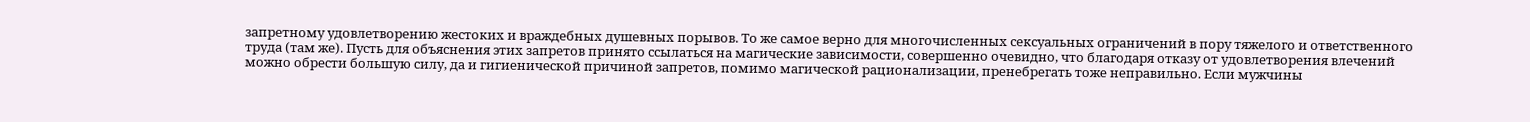запретному удовлетворению жестоких и враждебных душевных порывов. То же самое верно для многочисленных сексуальных ограничений в пору тяжелого и ответственного труда (там же). Пусть для объяснения этих запретов принято ссылаться на магические зависимости, совершенно очевидно, что благодаря отказу от удовлетворения влечений можно обрести большую силу, да и гигиенической причиной запретов, помимо магической рационализации, пренебрегать тоже неправильно. Если мужчины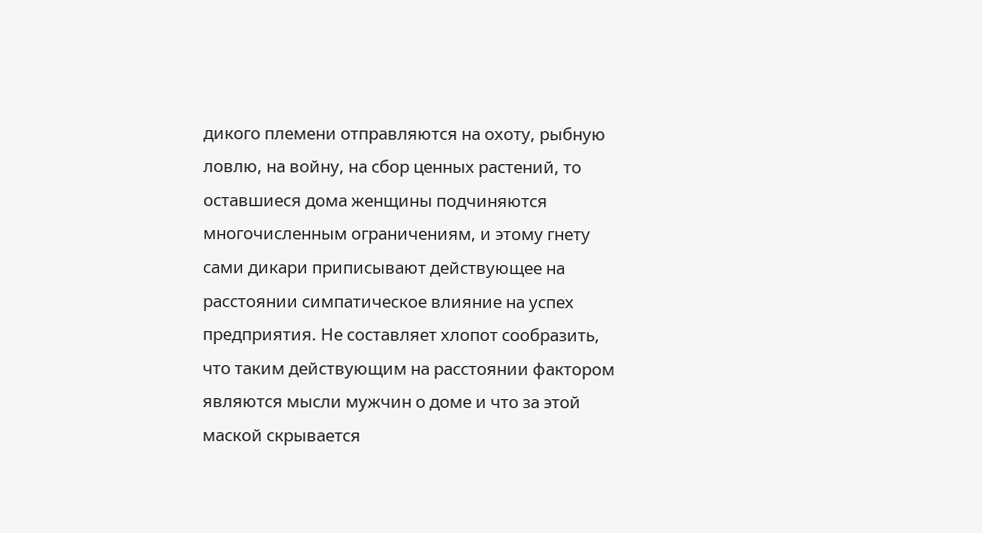дикого племени отправляются на охоту, рыбную ловлю, на войну, на сбор ценных растений, то оставшиеся дома женщины подчиняются многочисленным ограничениям, и этому гнету сами дикари приписывают действующее на расстоянии симпатическое влияние на успех предприятия. Не составляет хлопот сообразить, что таким действующим на расстоянии фактором являются мысли мужчин о доме и что за этой маской скрывается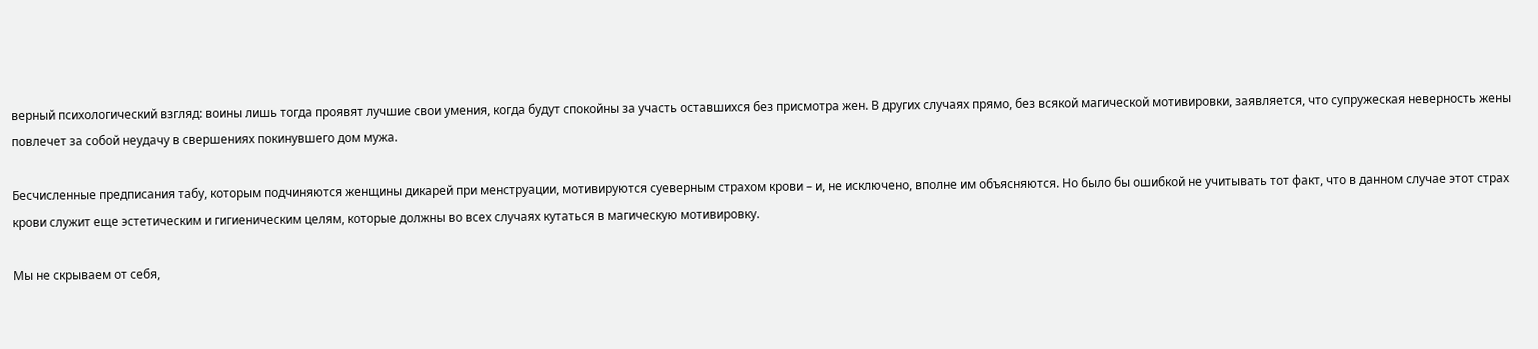верный психологический взгляд: воины лишь тогда проявят лучшие свои умения, когда будут спокойны за участь оставшихся без присмотра жен. В других случаях прямо, без всякой магической мотивировки, заявляется, что супружеская неверность жены повлечет за собой неудачу в свершениях покинувшего дом мужа.

Бесчисленные предписания табу, которым подчиняются женщины дикарей при менструации, мотивируются суеверным страхом крови – и, не исключено, вполне им объясняются. Но было бы ошибкой не учитывать тот факт, что в данном случае этот страх крови служит еще эстетическим и гигиеническим целям, которые должны во всех случаях кутаться в магическую мотивировку.

Мы не скрываем от себя,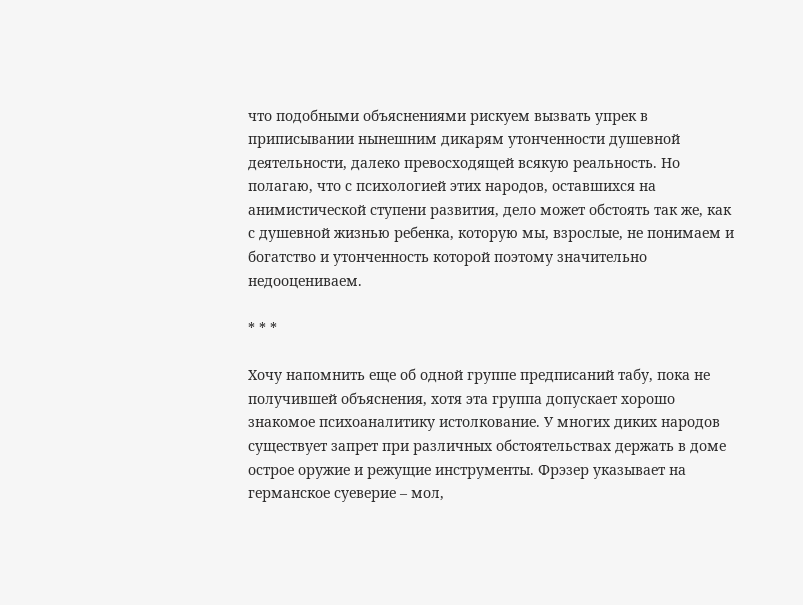что подобными объяснениями рискуем вызвать упрек в приписывании нынешним дикарям утонченности душевной деятельности, далеко превосходящей всякую реальность. Но полагаю, что с психологией этих народов, оставшихся на анимистической ступени развития, дело может обстоять так же, как с душевной жизнью ребенка, которую мы, взрослые, не понимаем и богатство и утонченность которой поэтому значительно недооцениваем.

* * *

Хочу напомнить еще об одной группе предписаний табу, пока не получившей объяснения, хотя эта группа допускает хорошо знакомое психоаналитику истолкование. У многих диких народов существует запрет при различных обстоятельствах держать в доме острое оружие и режущие инструменты. Фрэзер указывает на германское суеверие – мол,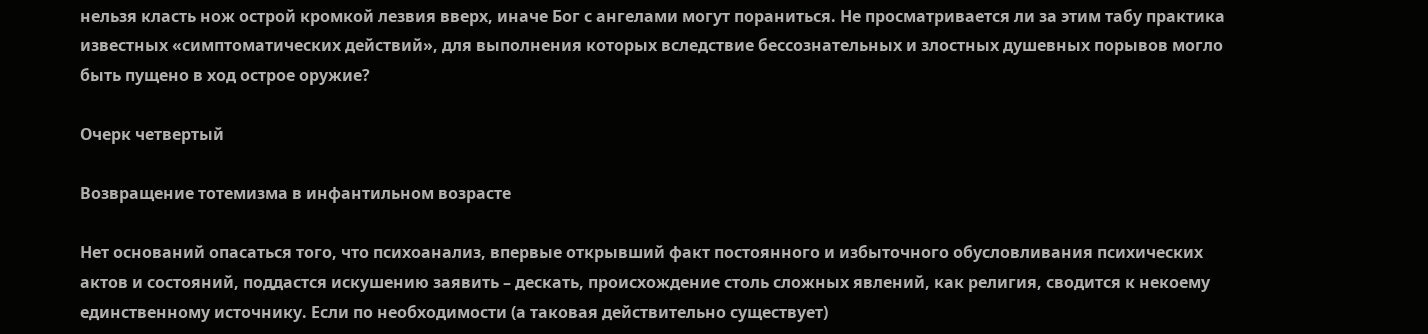нельзя класть нож острой кромкой лезвия вверх, иначе Бог с ангелами могут пораниться. Не просматривается ли за этим табу практика известных «симптоматических действий», для выполнения которых вследствие бессознательных и злостных душевных порывов могло быть пущено в ход острое оружие?

Очерк четвертый

Возвращение тотемизма в инфантильном возрасте

Нет оснований опасаться того, что психоанализ, впервые открывший факт постоянного и избыточного обусловливания психических актов и состояний, поддастся искушению заявить – дескать, происхождение столь сложных явлений, как религия, сводится к некоему единственному источнику. Если по необходимости (а таковая действительно существует)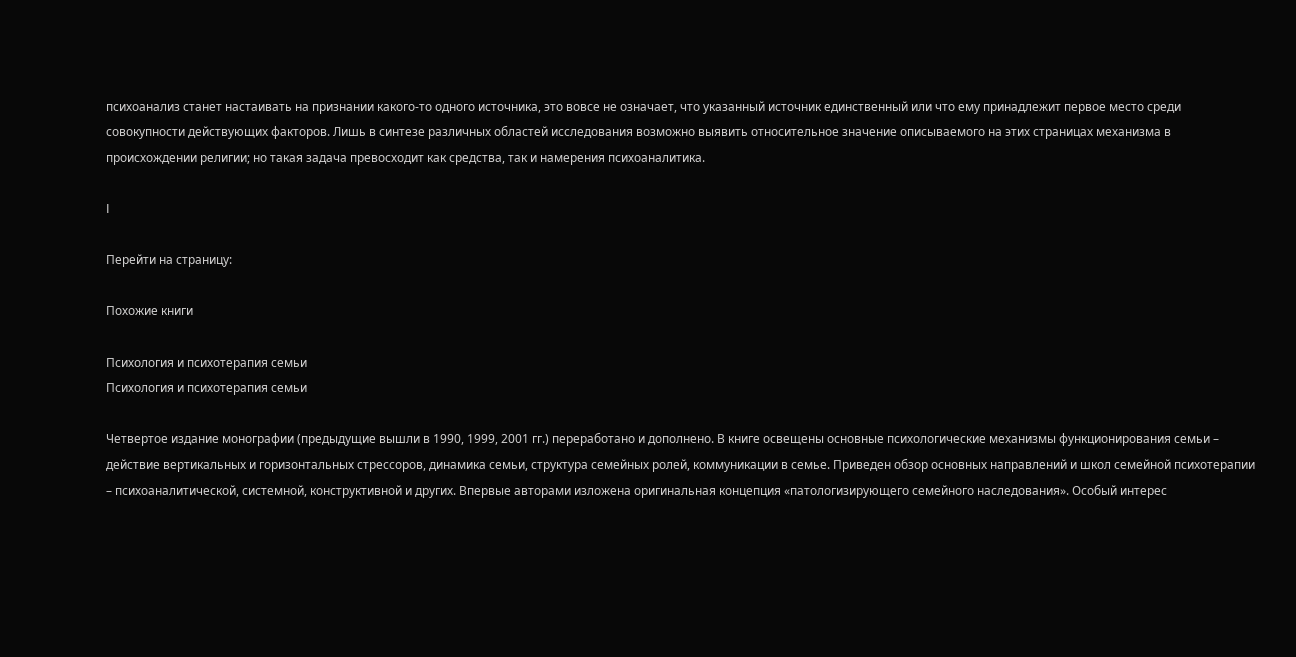психоанализ станет настаивать на признании какого-то одного источника, это вовсе не означает, что указанный источник единственный или что ему принадлежит первое место среди совокупности действующих факторов. Лишь в синтезе различных областей исследования возможно выявить относительное значение описываемого на этих страницах механизма в происхождении религии; но такая задача превосходит как средства, так и намерения психоаналитика.

I

Перейти на страницу:

Похожие книги

Психология и психотерапия семьи
Психология и психотерапия семьи

Четвертое издание монографии (предыдущие вышли в 1990, 1999, 2001 гг.) переработано и дополнено. В книге освещены основные психологические механизмы функционирования семьи – действие вертикальных и горизонтальных стрессоров, динамика семьи, структура семейных ролей, коммуникации в семье. Приведен обзор основных направлений и школ семейной психотерапии – психоаналитической, системной, конструктивной и других. Впервые авторами изложена оригинальная концепция «патологизирующего семейного наследования». Особый интерес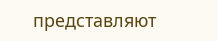представляют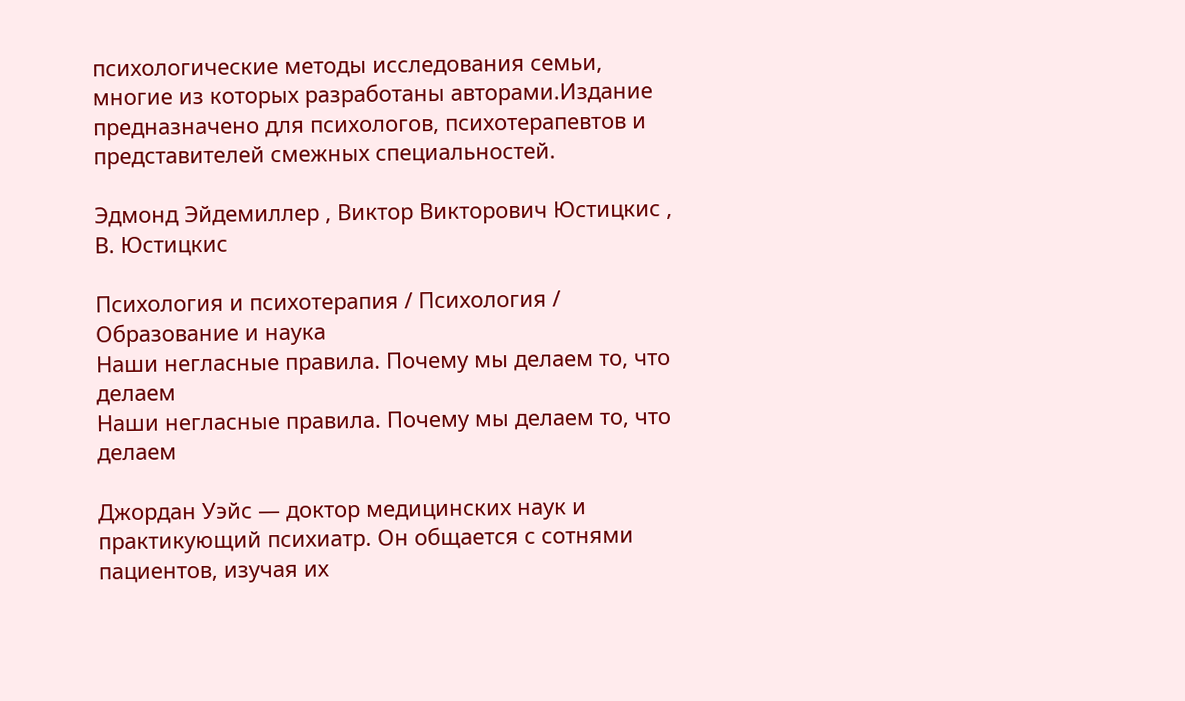психологические методы исследования семьи, многие из которых разработаны авторами.Издание предназначено для психологов, психотерапевтов и представителей смежных специальностей.

Эдмонд Эйдемиллер , Виктор Викторович Юстицкис , В. Юстицкис

Психология и психотерапия / Психология / Образование и наука
Наши негласные правила. Почему мы делаем то, что делаем
Наши негласные правила. Почему мы делаем то, что делаем

Джордан Уэйс — доктор медицинских наук и практикующий психиатр. Он общается с сотнями пациентов, изучая их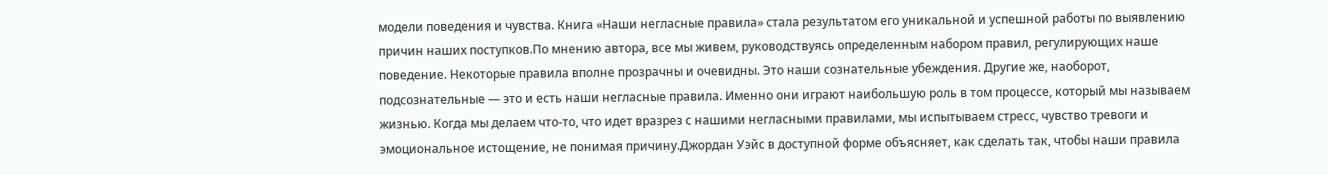модели поведения и чувства. Книга «Наши негласные правила» стала результатом его уникальной и успешной работы по выявлению причин наших поступков.По мнению автора, все мы живем, руководствуясь определенным набором правил, регулирующих наше поведение. Некоторые правила вполне прозрачны и очевидны. Это наши сознательные убеждения. Другие же, наоборот, подсознательные — это и есть наши негласные правила. Именно они играют наибольшую роль в том процессе, который мы называем жизнью. Когда мы делаем что-то, что идет вразрез с нашими негласными правилами, мы испытываем стресс, чувство тревоги и эмоциональное истощение, не понимая причину.Джордан Уэйс в доступной форме объясняет, как сделать так, чтобы наши правила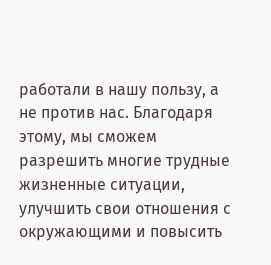работали в нашу пользу, а не против нас. Благодаря этому, мы сможем разрешить многие трудные жизненные ситуации, улучшить свои отношения с окружающими и повысить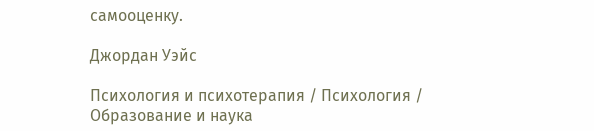самооценку.

Джордан Уэйс

Психология и психотерапия / Психология / Образование и наука